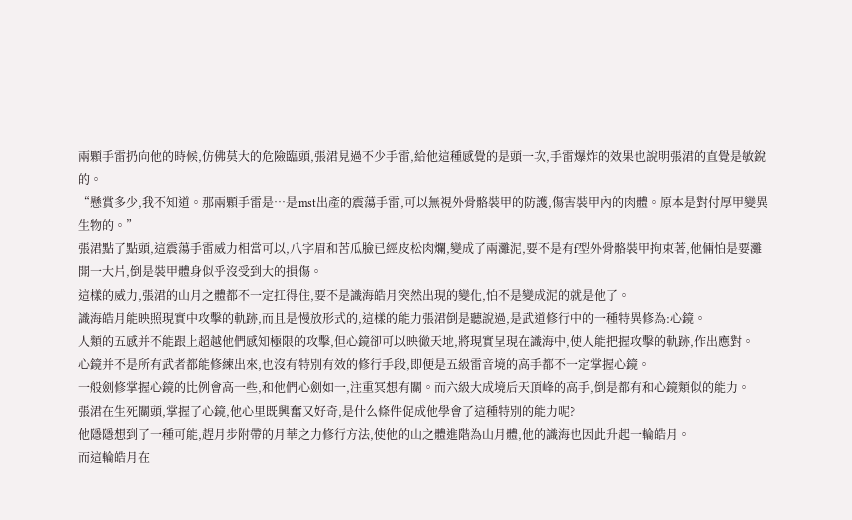兩顆手雷扔向他的時候,仿佛莫大的危險臨頭,張涒見過不少手雷,給他這種感覺的是頭一次,手雷爆炸的效果也說明張涒的直覺是敏銳的。
“懸賞多少,我不知道。那兩顆手雷是…是mst出產的震蕩手雷,可以無視外骨骼裝甲的防護,傷害裝甲內的肉體。原本是對付厚甲變異生物的。”
張涒點了點頭,這震蕩手雷威力相當可以,八字眉和苦瓜臉已經皮松肉爛,變成了兩灘泥,要不是有f型外骨骼裝甲拘束著,他倆怕是要灘開一大片,倒是裝甲體身似乎沒受到大的損傷。
這樣的威力,張涒的山月之體都不一定扛得住,要不是識海皓月突然出現的變化,怕不是變成泥的就是他了。
識海皓月能映照現實中攻擊的軌跡,而且是慢放形式的,這樣的能力張涒倒是聽說過,是武道修行中的一種特異修為:心鏡。
人類的五感并不能跟上超越他們感知極限的攻擊,但心鏡卻可以映徹天地,將現實呈現在識海中,使人能把握攻擊的軌跡,作出應對。
心鏡并不是所有武者都能修練出來,也沒有特別有效的修行手段,即便是五級雷音境的高手都不一定掌握心鏡。
一般劍修掌握心鏡的比例會高一些,和他們心劍如一,注重冥想有關。而六級大成境后天頂峰的高手,倒是都有和心鏡類似的能力。
張涒在生死關頭,掌握了心鏡,他心里既興奮又好奇,是什么條件促成他學會了這種特別的能力呢?
他隱隱想到了一種可能,趕月步附帶的月華之力修行方法,使他的山之體進階為山月體,他的識海也因此升起一輪皓月。
而這輪皓月在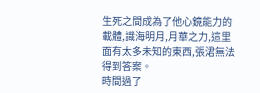生死之間成為了他心鏡能力的載體,識海明月,月華之力,這里面有太多未知的東西,張涒無法得到答案。
時間過了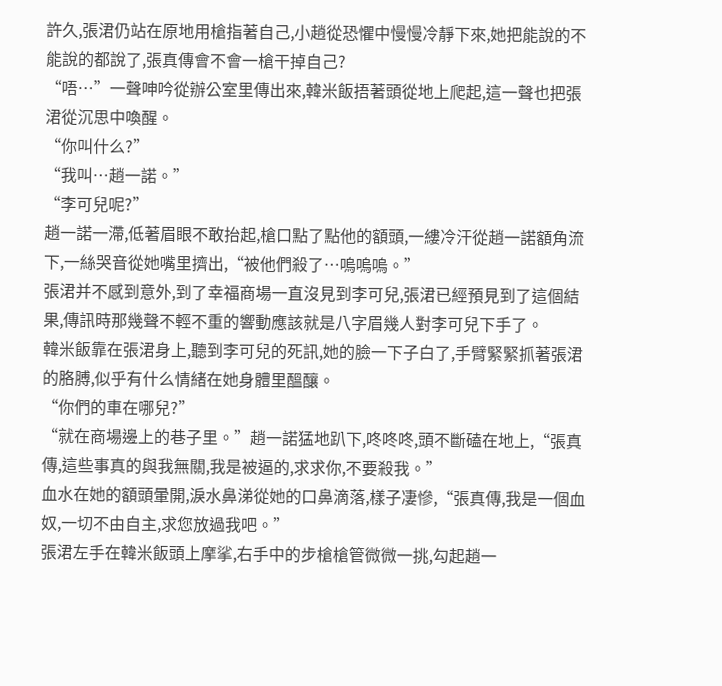許久,張涒仍站在原地用槍指著自己,小趙從恐懼中慢慢冷靜下來,她把能說的不能說的都說了,張真傳會不會一槍干掉自己?
“唔…”一聲呻吟從辦公室里傳出來,韓米飯捂著頭從地上爬起,這一聲也把張涒從沉思中喚醒。
“你叫什么?”
“我叫…趙一諾。”
“李可兒呢?”
趙一諾一滯,低著眉眼不敢抬起,槍口點了點他的額頭,一縷冷汗從趙一諾額角流下,一絲哭音從她嘴里擠出,“被他們殺了…嗚嗚嗚。”
張涒并不感到意外,到了幸福商場一直沒見到李可兒,張涒已經預見到了這個結果,傳訊時那幾聲不輕不重的響動應該就是八字眉幾人對李可兒下手了。
韓米飯靠在張涒身上,聽到李可兒的死訊,她的臉一下子白了,手臂緊緊抓著張涒的胳膊,似乎有什么情緒在她身體里醞釀。
“你們的車在哪兒?”
“就在商場邊上的巷子里。”趙一諾猛地趴下,咚咚咚,頭不斷磕在地上,“張真傳,這些事真的與我無關,我是被逼的,求求你,不要殺我。”
血水在她的額頭暈開,淚水鼻涕從她的口鼻滴落,樣子凄慘,“張真傳,我是一個血奴,一切不由自主,求您放過我吧。”
張涒左手在韓米飯頭上摩挲,右手中的步槍槍管微微一挑,勾起趙一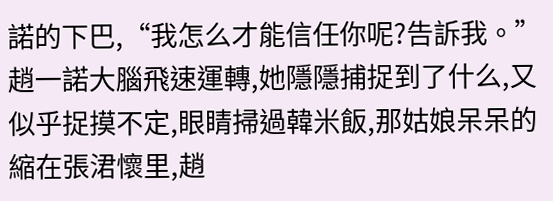諾的下巴,“我怎么才能信任你呢?告訴我。”
趙一諾大腦飛速運轉,她隱隱捕捉到了什么,又似乎捉摸不定,眼睛掃過韓米飯,那姑娘呆呆的縮在張涒懷里,趙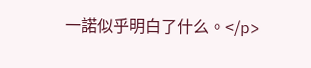一諾似乎明白了什么。</p>